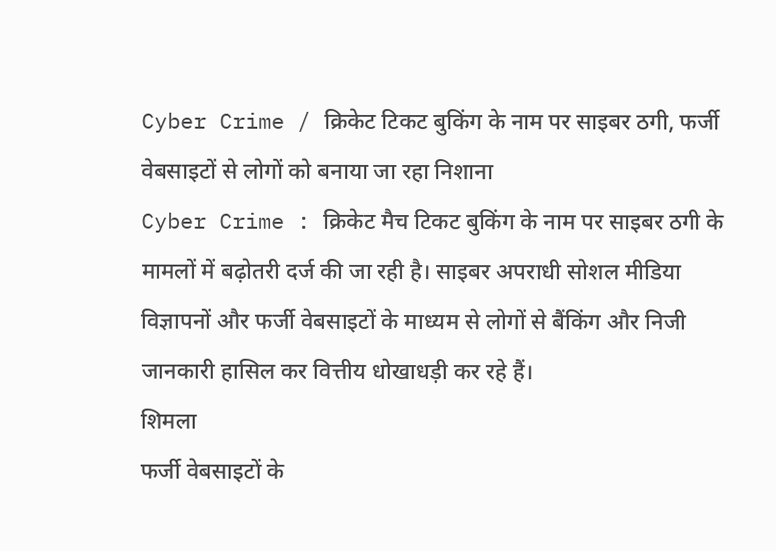Cyber Crime / क्रिकेट टिकट बुकिंग के नाम पर साइबर ठगी, फर्जी वेबसाइटों से लोगों को बनाया जा रहा निशाना
Cyber Crime : क्रिकेट मैच टिकट बुकिंग के नाम पर साइबर ठगी के मामलों में बढ़ोतरी दर्ज की जा रही है। साइबर अपराधी सोशल मीडिया विज्ञापनों और फर्जी वेबसाइटों के माध्यम से लोगों से बैंकिंग और निजी जानकारी हासिल कर वित्तीय धोखाधड़ी कर रहे हैं।
शिमला
फर्जी वेबसाइटों के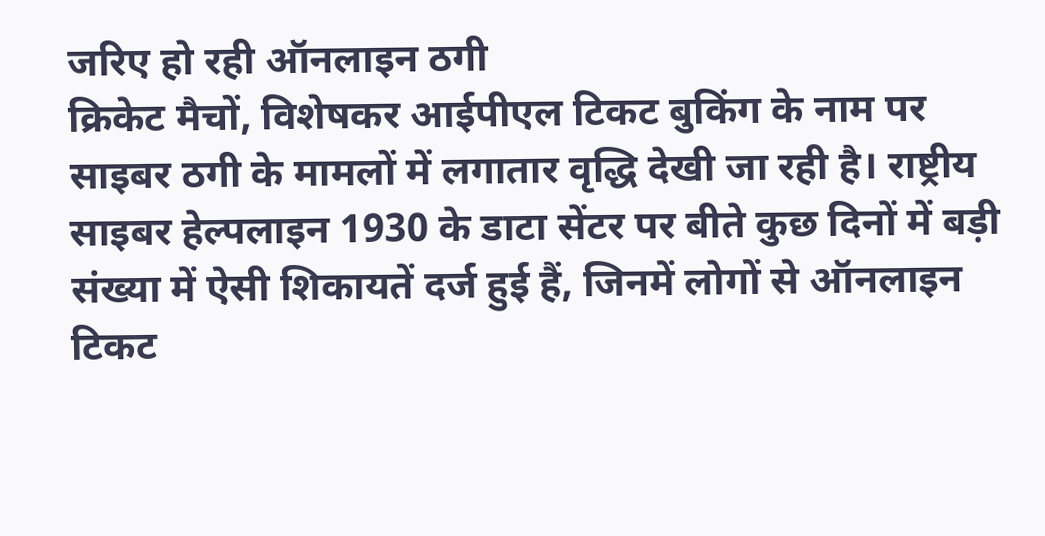जरिए हो रही ऑनलाइन ठगी
क्रिकेट मैचों, विशेषकर आईपीएल टिकट बुकिंग के नाम पर साइबर ठगी के मामलों में लगातार वृद्धि देखी जा रही है। राष्ट्रीय साइबर हेल्पलाइन 1930 के डाटा सेंटर पर बीते कुछ दिनों में बड़ी संख्या में ऐसी शिकायतें दर्ज हुई हैं, जिनमें लोगों से ऑनलाइन टिकट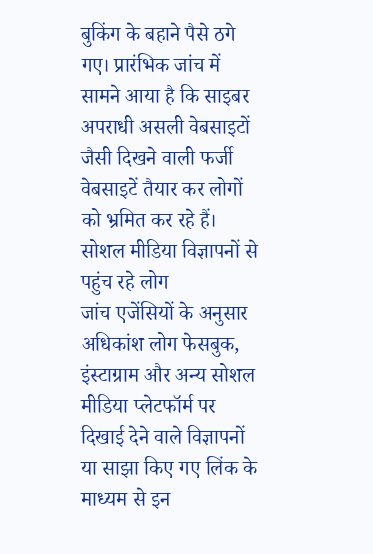बुकिंग के बहाने पैसे ठगे गए। प्रारंभिक जांच में सामने आया है कि साइबर अपराधी असली वेबसाइटों जैसी दिखने वाली फर्जी वेबसाइटें तैयार कर लोगों को भ्रमित कर रहे हैं।
सोशल मीडिया विज्ञापनों से पहुंच रहे लोग
जांच एजेंसियों के अनुसार अधिकांश लोग फेसबुक, इंस्टाग्राम और अन्य सोशल मीडिया प्लेटफॉर्म पर दिखाई देने वाले विज्ञापनों या साझा किए गए लिंक के माध्यम से इन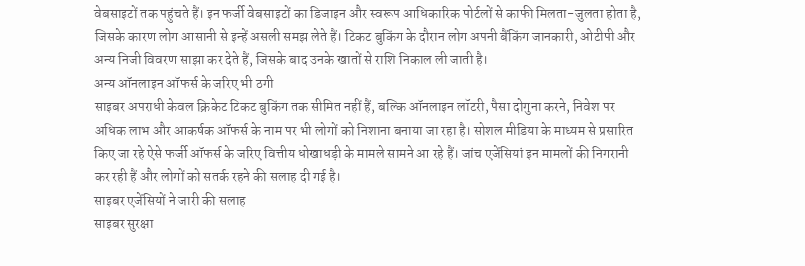वेबसाइटों तक पहुंचते हैं। इन फर्जी वेबसाइटों का डिजाइन और स्वरूप आधिकारिक पोर्टलों से काफी मिलता-जुलता होता है, जिसके कारण लोग आसानी से इन्हें असली समझ लेते हैं। टिकट बुकिंग के दौरान लोग अपनी बैंकिंग जानकारी, ओटीपी और अन्य निजी विवरण साझा कर देते हैं, जिसके बाद उनके खातों से राशि निकाल ली जाती है।
अन्य ऑनलाइन ऑफर्स के जरिए भी ठगी
साइबर अपराधी केवल क्रिकेट टिकट बुकिंग तक सीमित नहीं हैं, बल्कि ऑनलाइन लॉटरी, पैसा दोगुना करने, निवेश पर अधिक लाभ और आकर्षक ऑफर्स के नाम पर भी लोगों को निशाना बनाया जा रहा है। सोशल मीडिया के माध्यम से प्रसारित किए जा रहे ऐसे फर्जी ऑफर्स के जरिए वित्तीय धोखाधड़ी के मामले सामने आ रहे हैं। जांच एजेंसियां इन मामलों की निगरानी कर रही हैं और लोगों को सतर्क रहने की सलाह दी गई है।
साइबर एजेंसियों ने जारी की सलाह
साइबर सुरक्षा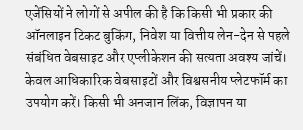एजेंसियों ने लोगों से अपील की है कि किसी भी प्रकार की ऑनलाइन टिकट बुकिंग, निवेश या वित्तीय लेन-देन से पहले संबंधित वेबसाइट और एप्लीकेशन की सत्यता अवश्य जांचें। केवल आधिकारिक वेबसाइटों और विश्वसनीय प्लेटफॉर्म का उपयोग करें। किसी भी अनजान लिंक, विज्ञापन या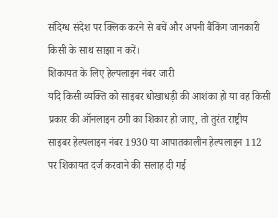संदिग्ध संदेश पर क्लिक करने से बचें और अपनी बैंकिंग जानकारी किसी के साथ साझा न करें।
शिकायत के लिए हेल्पलाइन नंबर जारी
यदि किसी व्यक्ति को साइबर धोखाधड़ी की आशंका हो या वह किसी प्रकार की ऑनलाइन ठगी का शिकार हो जाए, तो तुरंत राष्ट्रीय साइबर हेल्पलाइन नंबर 1930 या आपातकालीन हेल्पलाइन 112 पर शिकायत दर्ज करवाने की सलाह दी गई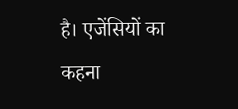है। एजेंसियों का कहना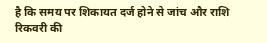है कि समय पर शिकायत दर्ज होने से जांच और राशि रिकवरी की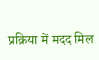प्रक्रिया में मदद मिल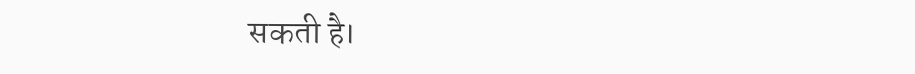सकती है।